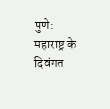पुणे: महाराष्ट्र के दिवंगत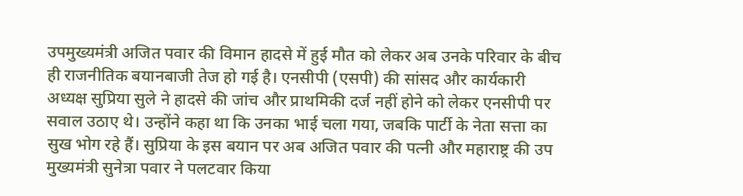उपमुख्यमंत्री अजित पवार की विमान हादसे में हुई मौत को लेकर अब उनके परिवार के बीच ही राजनीतिक बयानबाजी तेज हो गई है। एनसीपी (एसपी) की सांसद और कार्यकारी अध्यक्ष सुप्रिया सुले ने हादसे की जांच और प्राथमिकी दर्ज नहीं होने को लेकर एनसीपी पर सवाल उठाए थे। उन्होंने कहा था कि उनका भाई चला गया, जबकि पार्टी के नेता सत्ता का सुख भोग रहे हैं। सुप्रिया के इस बयान पर अब अजित पवार की पत्नी और महाराष्ट्र की उप मुख्यमंत्री सुनेत्रा पवार ने पलटवार किया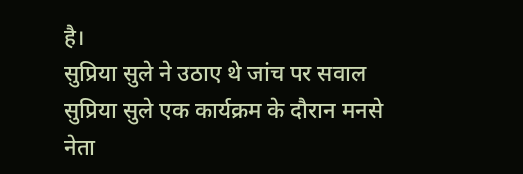है।
सुप्रिया सुले ने उठाए थे जांच पर सवाल
सुप्रिया सुले एक कार्यक्रम के दौरान मनसे नेता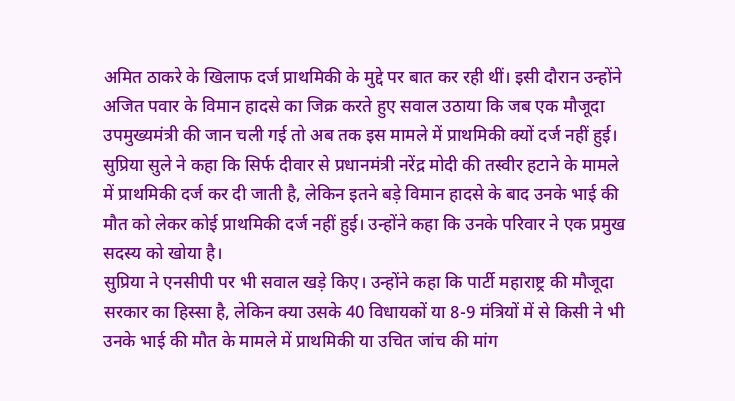अमित ठाकरे के खिलाफ दर्ज प्राथमिकी के मुद्दे पर बात कर रही थीं। इसी दौरान उन्होंने अजित पवार के विमान हादसे का जिक्र करते हुए सवाल उठाया कि जब एक मौजूदा उपमुख्यमंत्री की जान चली गई तो अब तक इस मामले में प्राथमिकी क्यों दर्ज नहीं हुई।
सुप्रिया सुले ने कहा कि सिर्फ दीवार से प्रधानमंत्री नरेंद्र मोदी की तस्वीर हटाने के मामले में प्राथमिकी दर्ज कर दी जाती है, लेकिन इतने बड़े विमान हादसे के बाद उनके भाई की मौत को लेकर कोई प्राथमिकी दर्ज नहीं हुई। उन्होंने कहा कि उनके परिवार ने एक प्रमुख सदस्य को खोया है।
सुप्रिया ने एनसीपी पर भी सवाल खड़े किए। उन्होंने कहा कि पार्टी महाराष्ट्र की मौजूदा सरकार का हिस्सा है, लेकिन क्या उसके 40 विधायकों या 8-9 मंत्रियों में से किसी ने भी उनके भाई की मौत के मामले में प्राथमिकी या उचित जांच की मांग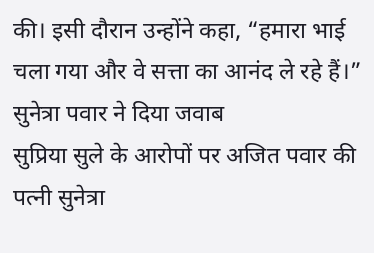की। इसी दौरान उन्होंने कहा, “हमारा भाई चला गया और वे सत्ता का आनंद ले रहे हैं।”
सुनेत्रा पवार ने दिया जवाब
सुप्रिया सुले के आरोपों पर अजित पवार की पत्नी सुनेत्रा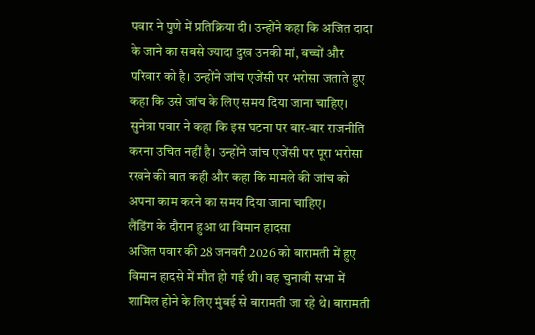पवार ने पुणे में प्रतिक्रिया दी। उन्होंने कहा कि अजित दादा के जाने का सबसे ज्यादा दुख उनकी मां, बच्चों और परिवार को है। उन्होंने जांच एजेंसी पर भरोसा जताते हुए कहा कि उसे जांच के लिए समय दिया जाना चाहिए।
सुनेत्रा पवार ने कहा कि इस घटना पर बार-बार राजनीति करना उचित नहीं है। उन्होंने जांच एजेंसी पर पूरा भरोसा रखने की बात कही और कहा कि मामले की जांच को अपना काम करने का समय दिया जाना चाहिए।
लैंडिंग के दौरान हुआ था विमान हादसा
अजित पवार की 28 जनवरी 2026 को बारामती में हुए विमान हादसे में मौत हो गई थी। वह चुनावी सभा में शामिल होने के लिए मुंबई से बारामती जा रहे थे। बारामती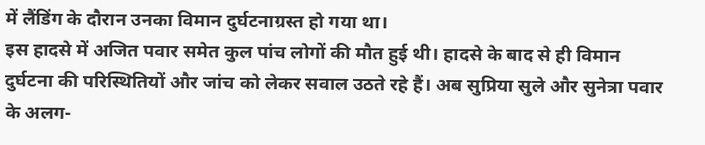में लैंडिंग के दौरान उनका विमान दुर्घटनाग्रस्त हो गया था।
इस हादसे में अजित पवार समेत कुल पांच लोगों की मौत हुई थी। हादसे के बाद से ही विमान दुर्घटना की परिस्थितियों और जांच को लेकर सवाल उठते रहे हैं। अब सुप्रिया सुले और सुनेत्रा पवार के अलग-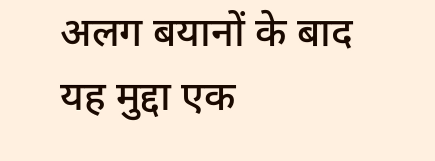अलग बयानों के बाद यह मुद्दा एक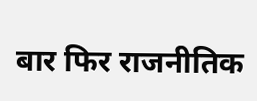बार फिर राजनीतिक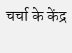चर्चा के केंद्र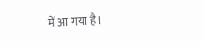में आ गया है।